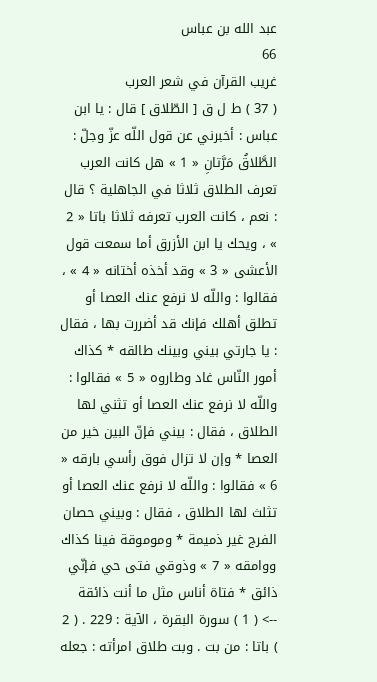عبد الله بن عباس
66
غريب القرآن في شعر العرب
( 37 ) ط ل ق [ الطّلاق ] قال : يا ابن عباس : أخبرني عن قول اللّه عزّ وجلّ : الطَّلاقُ مَرَّتانِ « 1 » هل كانت العرب تعرف الطلاق ثلاثا في الجاهلية ؟ قال : نعم ، كانت العرب تعرفه ثلاثا باتا « 2 » ، ويحك يا ابن الأزرق أما سمعت قول الأعشى « 3 » وقد أخذه أختانه « 4 » ، فقالوا : واللّه لا نرفع عنك العصا أو تطلق أهلك فإنك قد أضررت بها ، فقال : يا جارتي بيني وبينك طالقه * كذاك أمور النّاس غاد وطاروه « 5 » فقالوا : واللّه لا نرفع عنك العصا أو تثني لها الطلاق ، فقال : بيني فإنّ البين خير من العصا * وإن لا تزال فوق رأسي بارقه « 6 » فقالوا : واللّه لا نرفع عنك العصا أو تثلث لها الطلاق ، فقال : وبيني حصان الفرج غير ذميمة * وموموقة فينا كذاك ووامقه « 7 » وذوقي فتى حي فإنّي ذائق * فتاة أناس مثل ما أنت ذائقة
--> ( 1 ) سورة البقرة ، الآية : 229 . ( 2 ) باتا : من بت . وبت طلاق امرأته : جعله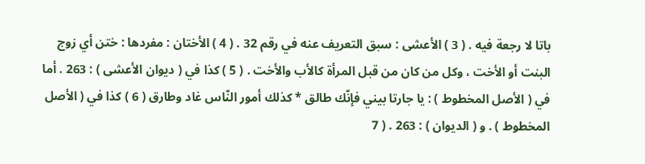باتا لا رجعة فيه . ( 3 ) الأعشى : سبق التعريف عنه في رقم 32 . ( 4 ) الأختان : مفردها : ختن أي زوج البنت أو الأخت ، وكل من كان من قبل المرأة كالأب والأخت . ( 5 ) كذا في ( ديوان الأعشى ) : 263 . أما في ( الأصل المخطوط ) : يا جارتا بيني فإنّك طالق * كذلك أمور النّاس غاد وطارق ( 6 ) كذا في ( الأصل المخطوط ) . و ( الديوان ) : 263 . ( 7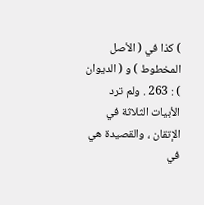) كذا في ( الأصل المخطوط ) و ( الديوان ) : 263 . ولم ترد الأبيات الثلاثة في الإتقان ، والقصيدة هي في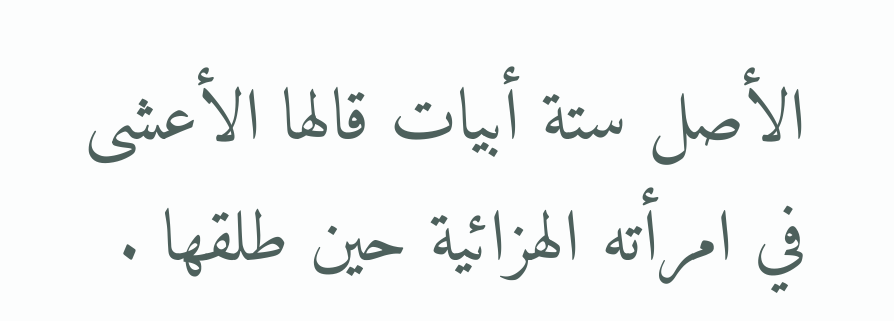الأصل ستة أبيات قالها الأعشى في امرأته الهزائية حين طلقها .